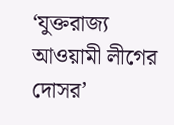‘যুক্তরাজ্য আওয়ামী লীগের দোসর’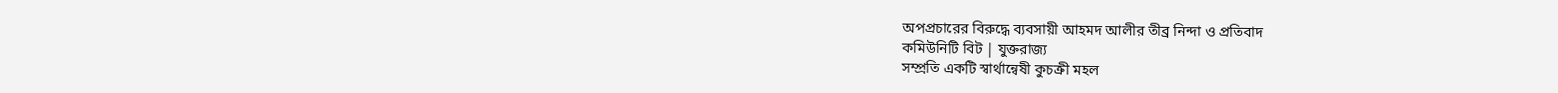অপপ্রচারের বিরুদ্ধে ব্যবসায়ী আহমদ আলীর তীব্র নিন্দা ও প্রতিবাদ
কমিউনিটি বিট | যুক্তরাজ্য
সম্প্রতি একটি স্বার্থান্বেষী কুচক্রী মহল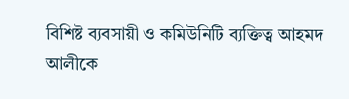বিশিষ্ট ব্যবসায়ী ও কমিউনিটি ব্যক্তিত্ব আহমদ আলীকে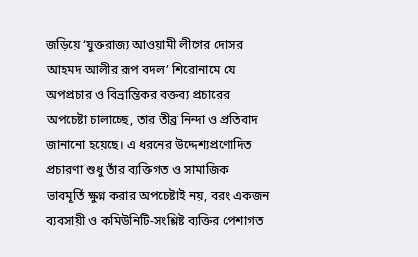জড়িয়ে ‘যুক্তরাজ্য আওয়ামী লীগের দোসর আহমদ আলীর রূপ বদল’ শিরোনামে যে অপপ্রচার ও বিভ্রান্তিকর বক্তব্য প্রচারের অপচেষ্টা চালাচ্ছে, তার তীব্র নিন্দা ও প্রতিবাদ জানানো হয়েছে। এ ধরনের উদ্দেশ্যপ্রণোদিত প্রচারণা শুধু তাঁর ব্যক্তিগত ও সামাজিক ভাবমূর্তি ক্ষুণ্ন করার অপচেষ্টাই নয়, বরং একজন ব্যবসায়ী ও কমিউনিটি-সংশ্লিষ্ট ব্যক্তির পেশাগত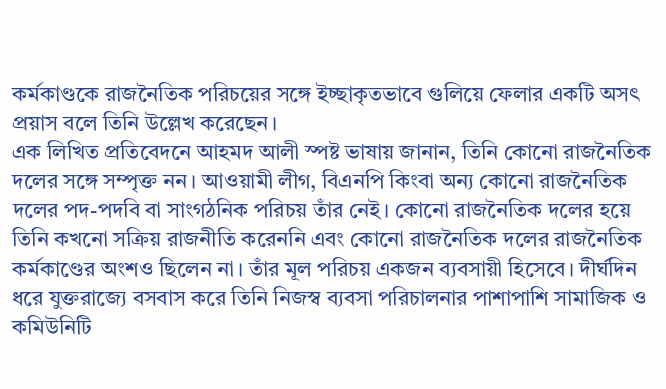কর্মকাণ্ডকে রাজনৈতিক পরিচয়ের সঙ্গে ইচ্ছাকৃতভাবে গুলিয়ে ফেলার একটি অসৎ প্রয়াস বলে তিনি উল্লেখ করেছেন।
এক লিখিত প্রতিবেদনে আহমদ আলী স্পষ্ট ভাষায় জানান, তিনি কোনো রাজনৈতিক দলের সঙ্গে সম্পৃক্ত নন। আওয়ামী লীগ, বিএনপি কিংবা অন্য কোনো রাজনৈতিক দলের পদ-পদবি বা সাংগঠনিক পরিচয় তাঁর নেই। কোনো রাজনৈতিক দলের হয়ে তিনি কখনো সক্রিয় রাজনীতি করেননি এবং কোনো রাজনৈতিক দলের রাজনৈতিক কর্মকাণ্ডের অংশও ছিলেন না। তাঁর মূল পরিচয় একজন ব্যবসায়ী হিসেবে। দীর্ঘদিন ধরে যুক্তরাজ্যে বসবাস করে তিনি নিজস্ব ব্যবসা পরিচালনার পাশাপাশি সামাজিক ও কমিউনিটি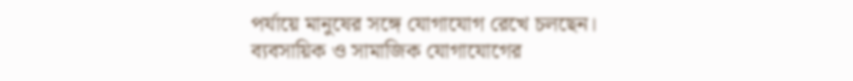পর্যায়ে মানুষের সঙ্গে যোগাযোগ রেখে চলছেন।
ব্যবসায়িক ও সামাজিক যোগাযোগের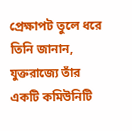প্রেক্ষাপট তুলে ধরে তিনি জানান, যুক্তরাজ্যে তাঁর একটি কমিউনিটি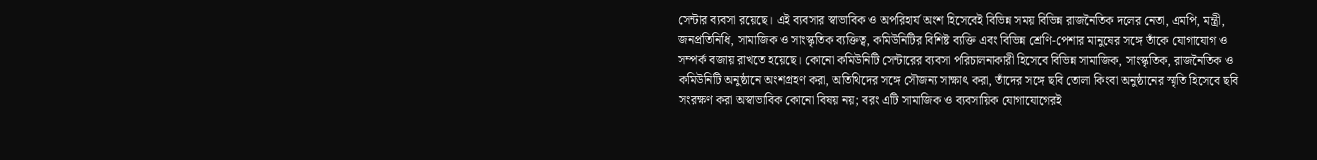সেন্টার ব্যবসা রয়েছে। এই ব্যবসার স্বাভাবিক ও অপরিহার্য অংশ হিসেবেই বিভিন্ন সময় বিভিন্ন রাজনৈতিক দলের নেতা, এমপি, মন্ত্রী, জনপ্রতিনিধি, সামাজিক ও সাংস্কৃতিক ব্যক্তিত্ব, কমিউনিটির বিশিষ্ট ব্যক্তি এবং বিভিন্ন শ্রেণি-পেশার মানুষের সঙ্গে তাঁকে যোগাযোগ ও সম্পর্ক বজায় রাখতে হয়েছে। কোনো কমিউনিটি সেন্টারের ব্যবসা পরিচালনাকারী হিসেবে বিভিন্ন সামাজিক, সাংস্কৃতিক, রাজনৈতিক ও কমিউনিটি অনুষ্ঠানে অংশগ্রহণ করা, অতিথিদের সঙ্গে সৌজন্য সাক্ষাৎ করা, তাঁদের সঙ্গে ছবি তোলা কিংবা অনুষ্ঠানের স্মৃতি হিসেবে ছবি সংরক্ষণ করা অস্বাভাবিক কোনো বিষয় নয়; বরং এটি সামাজিক ও ব্যবসায়িক যোগাযোগেরই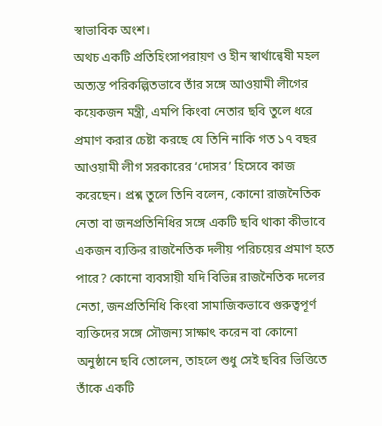স্বাভাবিক অংশ।
অথচ একটি প্রতিহিংসাপরায়ণ ও হীন স্বার্থান্বেষী মহল অত্যন্ত পরিকল্পিতভাবে তাঁর সঙ্গে আওয়ামী লীগের কয়েকজন মন্ত্রী, এমপি কিংবা নেতার ছবি তুলে ধরে প্রমাণ করার চেষ্টা করছে যে তিনি নাকি গত ১৭ বছর আওয়ামী লীগ সরকারের ‘দোসর’ হিসেবে কাজ করেছেন। প্রশ্ন তুলে তিনি বলেন, কোনো রাজনৈতিক নেতা বা জনপ্রতিনিধির সঙ্গে একটি ছবি থাকা কীভাবে একজন ব্যক্তির রাজনৈতিক দলীয় পরিচয়ের প্রমাণ হতে পারে? কোনো ব্যবসায়ী যদি বিভিন্ন রাজনৈতিক দলের নেতা, জনপ্রতিনিধি কিংবা সামাজিকভাবে গুরুত্বপূর্ণ ব্যক্তিদের সঙ্গে সৌজন্য সাক্ষাৎ করেন বা কোনো অনুষ্ঠানে ছবি তোলেন, তাহলে শুধু সেই ছবির ভিত্তিতে তাঁকে একটি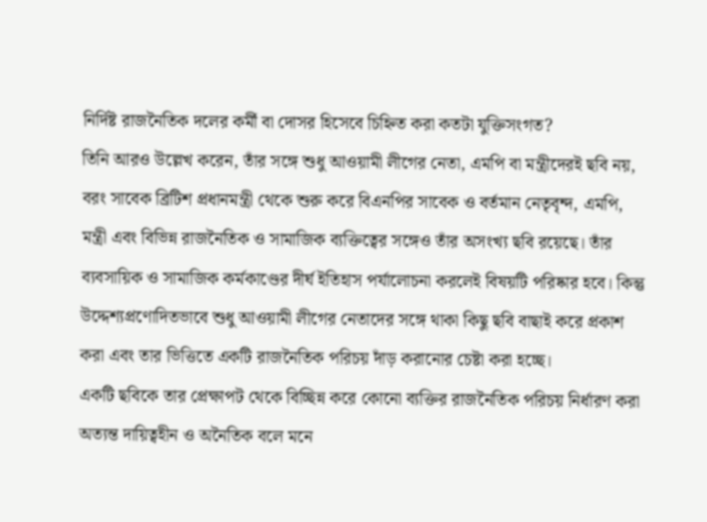নির্দিষ্ট রাজনৈতিক দলের কর্মী বা দোসর হিসেবে চিহ্নিত করা কতটা যুক্তিসংগত?
তিনি আরও উল্লেখ করেন, তাঁর সঙ্গে শুধু আওয়ামী লীগের নেতা, এমপি বা মন্ত্রীদেরই ছবি নয়, বরং সাবেক ব্রিটিশ প্রধানমন্ত্রী থেকে শুরু করে বিএনপির সাবেক ও বর্তমান নেতৃবৃন্দ, এমপি, মন্ত্রী এবং বিভিন্ন রাজনৈতিক ও সামাজিক ব্যক্তিত্বের সঙ্গেও তাঁর অসংখ্য ছবি রয়েছে। তাঁর ব্যবসায়িক ও সামাজিক কর্মকাণ্ডের দীর্ঘ ইতিহাস পর্যালোচনা করলেই বিষয়টি পরিষ্কার হবে। কিন্তু উদ্দেশ্যপ্রণোদিতভাবে শুধু আওয়ামী লীগের নেতাদের সঙ্গে থাকা কিছু ছবি বাছাই করে প্রকাশ করা এবং তার ভিত্তিতে একটি রাজনৈতিক পরিচয় দাঁড় করানোর চেষ্টা করা হচ্ছে।
একটি ছবিকে তার প্রেক্ষাপট থেকে বিচ্ছিন্ন করে কোনো ব্যক্তির রাজনৈতিক পরিচয় নির্ধারণ করা অত্যন্ত দায়িত্বহীন ও অনৈতিক বলে মনে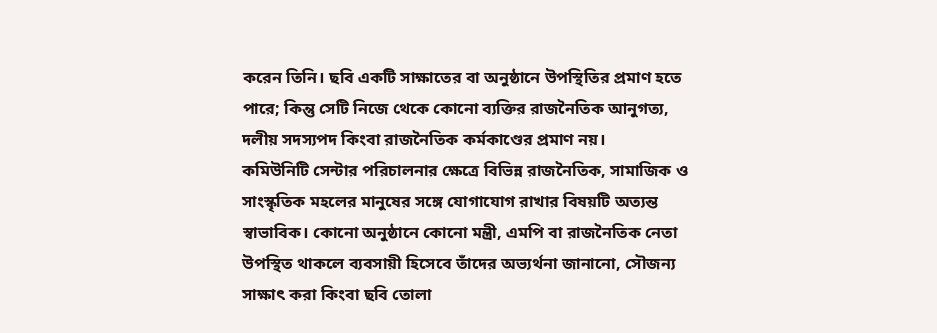করেন তিনি। ছবি একটি সাক্ষাতের বা অনুষ্ঠানে উপস্থিতির প্রমাণ হতে পারে; কিন্তু সেটি নিজে থেকে কোনো ব্যক্তির রাজনৈতিক আনুগত্য, দলীয় সদস্যপদ কিংবা রাজনৈতিক কর্মকাণ্ডের প্রমাণ নয়।
কমিউনিটি সেন্টার পরিচালনার ক্ষেত্রে বিভিন্ন রাজনৈতিক, সামাজিক ও সাংস্কৃতিক মহলের মানুষের সঙ্গে যোগাযোগ রাখার বিষয়টি অত্যন্ত স্বাভাবিক। কোনো অনুষ্ঠানে কোনো মন্ত্রী, এমপি বা রাজনৈতিক নেতা উপস্থিত থাকলে ব্যবসায়ী হিসেবে তাঁদের অভ্যর্থনা জানানো, সৌজন্য সাক্ষাৎ করা কিংবা ছবি তোলা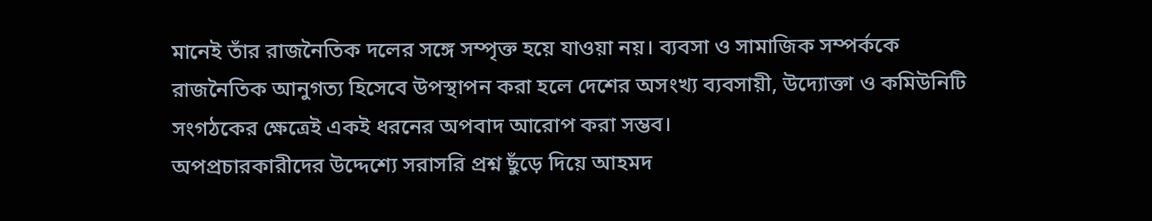মানেই তাঁর রাজনৈতিক দলের সঙ্গে সম্পৃক্ত হয়ে যাওয়া নয়। ব্যবসা ও সামাজিক সম্পর্ককে রাজনৈতিক আনুগত্য হিসেবে উপস্থাপন করা হলে দেশের অসংখ্য ব্যবসায়ী, উদ্যোক্তা ও কমিউনিটি সংগঠকের ক্ষেত্রেই একই ধরনের অপবাদ আরোপ করা সম্ভব।
অপপ্রচারকারীদের উদ্দেশ্যে সরাসরি প্রশ্ন ছুঁড়ে দিয়ে আহমদ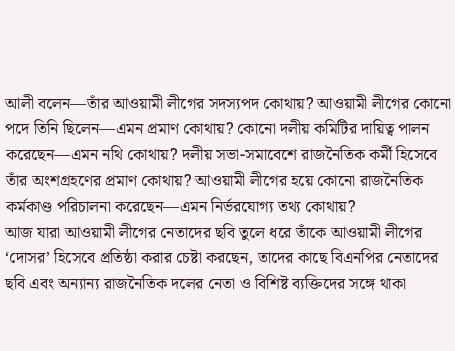আলী বলেন—তাঁর আওয়ামী লীগের সদস্যপদ কোথায়? আওয়ামী লীগের কোনো পদে তিনি ছিলেন—এমন প্রমাণ কোথায়? কোনো দলীয় কমিটির দায়িত্ব পালন করেছেন—এমন নথি কোথায়? দলীয় সভা-সমাবেশে রাজনৈতিক কর্মী হিসেবে তাঁর অংশগ্রহণের প্রমাণ কোথায়? আওয়ামী লীগের হয়ে কোনো রাজনৈতিক কর্মকাণ্ড পরিচালনা করেছেন—এমন নির্ভরযোগ্য তথ্য কোথায়?
আজ যারা আওয়ামী লীগের নেতাদের ছবি তুলে ধরে তাঁকে আওয়ামী লীগের ‘দোসর’ হিসেবে প্রতিষ্ঠা করার চেষ্টা করছেন, তাদের কাছে বিএনপির নেতাদের ছবি এবং অন্যান্য রাজনৈতিক দলের নেতা ও বিশিষ্ট ব্যক্তিদের সঙ্গে থাকা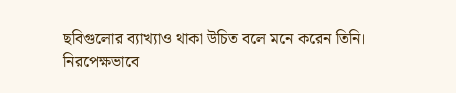ছবিগুলোর ব্যাখ্যাও থাকা উচিত বলে মনে করেন তিনি। নিরপেক্ষভাবে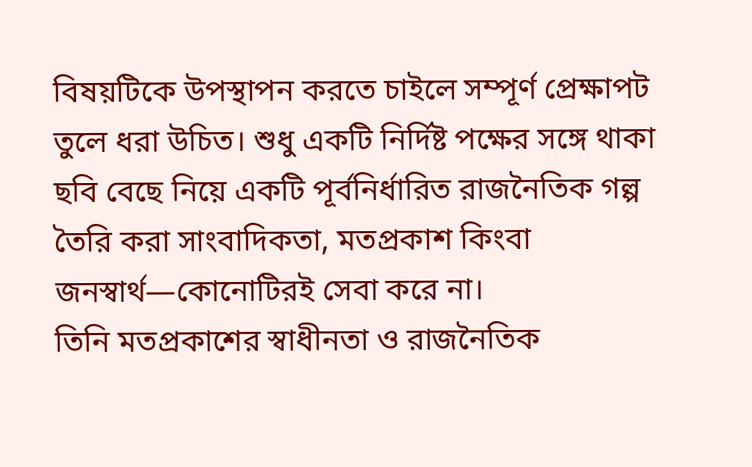বিষয়টিকে উপস্থাপন করতে চাইলে সম্পূর্ণ প্রেক্ষাপট তুলে ধরা উচিত। শুধু একটি নির্দিষ্ট পক্ষের সঙ্গে থাকা ছবি বেছে নিয়ে একটি পূর্বনির্ধারিত রাজনৈতিক গল্প তৈরি করা সাংবাদিকতা, মতপ্রকাশ কিংবা জনস্বার্থ—কোনোটিরই সেবা করে না।
তিনি মতপ্রকাশের স্বাধীনতা ও রাজনৈতিক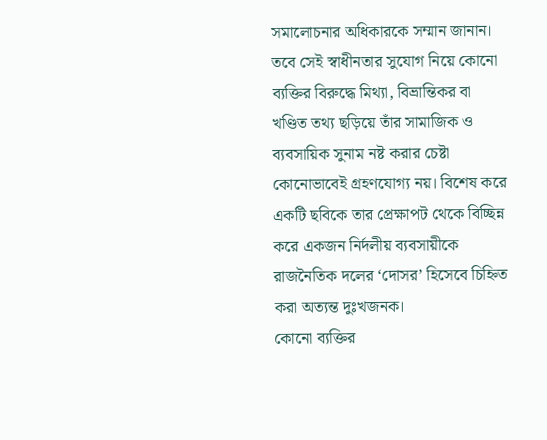সমালোচনার অধিকারকে সম্মান জানান। তবে সেই স্বাধীনতার সুযোগ নিয়ে কোনো ব্যক্তির বিরুদ্ধে মিথ্যা, বিভ্রান্তিকর বা খণ্ডিত তথ্য ছড়িয়ে তাঁর সামাজিক ও ব্যবসায়িক সুনাম নষ্ট করার চেষ্টা কোনোভাবেই গ্রহণযোগ্য নয়। বিশেষ করে একটি ছবিকে তার প্রেক্ষাপট থেকে বিচ্ছিন্ন করে একজন নির্দলীয় ব্যবসায়ীকে রাজনৈতিক দলের ‘দোসর’ হিসেবে চিহ্নিত করা অত্যন্ত দুঃখজনক।
কোনো ব্যক্তির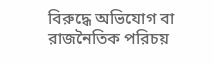বিরুদ্ধে অভিযোগ বা রাজনৈতিক পরিচয়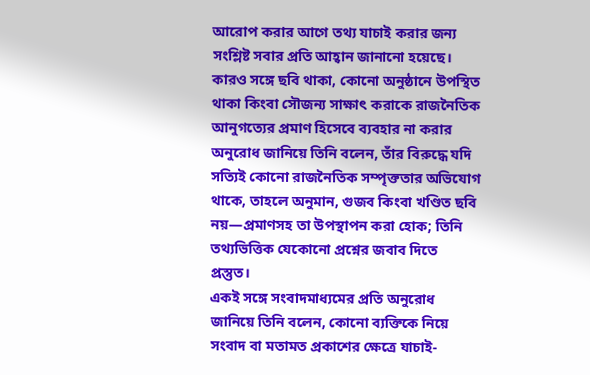আরোপ করার আগে তথ্য যাচাই করার জন্য সংশ্লিষ্ট সবার প্রতি আহ্বান জানানো হয়েছে। কারও সঙ্গে ছবি থাকা, কোনো অনুষ্ঠানে উপস্থিত থাকা কিংবা সৌজন্য সাক্ষাৎ করাকে রাজনৈতিক আনুগত্যের প্রমাণ হিসেবে ব্যবহার না করার অনুরোধ জানিয়ে তিনি বলেন, তাঁর বিরুদ্ধে যদি সত্যিই কোনো রাজনৈতিক সম্পৃক্ততার অভিযোগ থাকে, তাহলে অনুমান, গুজব কিংবা খণ্ডিত ছবি নয়—প্রমাণসহ তা উপস্থাপন করা হোক; তিনি তথ্যভিত্তিক যেকোনো প্রশ্নের জবাব দিতে প্রস্তুত।
একই সঙ্গে সংবাদমাধ্যমের প্রতি অনুরোধ জানিয়ে তিনি বলেন, কোনো ব্যক্তিকে নিয়ে সংবাদ বা মতামত প্রকাশের ক্ষেত্রে যাচাই-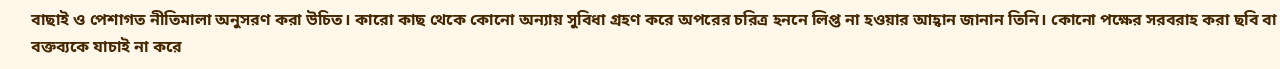বাছাই ও পেশাগত নীতিমালা অনুসরণ করা উচিত। কারো কাছ থেকে কোনো অন্যায় সুবিধা গ্রহণ করে অপরের চরিত্র হননে লিপ্ত না হওয়ার আহ্বান জানান তিনি। কোনো পক্ষের সরবরাহ করা ছবি বা বক্তব্যকে যাচাই না করে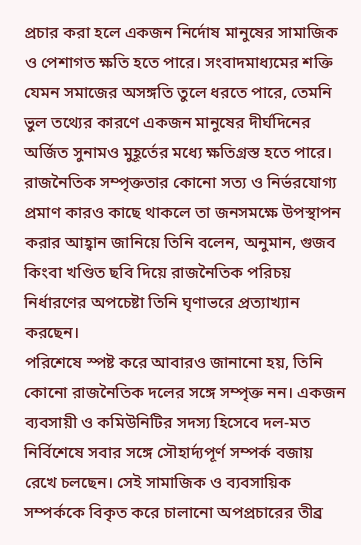প্রচার করা হলে একজন নির্দোষ মানুষের সামাজিক ও পেশাগত ক্ষতি হতে পারে। সংবাদমাধ্যমের শক্তি যেমন সমাজের অসঙ্গতি তুলে ধরতে পারে, তেমনি ভুল তথ্যের কারণে একজন মানুষের দীর্ঘদিনের অর্জিত সুনামও মুহূর্তের মধ্যে ক্ষতিগ্রস্ত হতে পারে।
রাজনৈতিক সম্পৃক্ততার কোনো সত্য ও নির্ভরযোগ্য প্রমাণ কারও কাছে থাকলে তা জনসমক্ষে উপস্থাপন করার আহ্বান জানিয়ে তিনি বলেন, অনুমান, গুজব কিংবা খণ্ডিত ছবি দিয়ে রাজনৈতিক পরিচয় নির্ধারণের অপচেষ্টা তিনি ঘৃণাভরে প্রত্যাখ্যান করছেন।
পরিশেষে স্পষ্ট করে আবারও জানানো হয়, তিনি কোনো রাজনৈতিক দলের সঙ্গে সম্পৃক্ত নন। একজন ব্যবসায়ী ও কমিউনিটির সদস্য হিসেবে দল-মত নির্বিশেষে সবার সঙ্গে সৌহার্দ্যপূর্ণ সম্পর্ক বজায় রেখে চলছেন। সেই সামাজিক ও ব্যবসায়িক সম্পর্ককে বিকৃত করে চালানো অপপ্রচারের তীব্র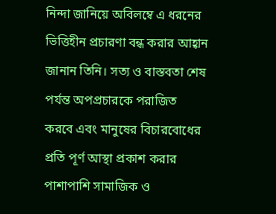নিন্দা জানিয়ে অবিলম্বে এ ধরনের ভিত্তিহীন প্রচারণা বন্ধ করার আহ্বান জানান তিনি। সত্য ও বাস্তবতা শেষ পর্যন্ত অপপ্রচারকে পরাজিত করবে এবং মানুষের বিচারবোধের প্রতি পূর্ণ আস্থা প্রকাশ করার পাশাপাশি সামাজিক ও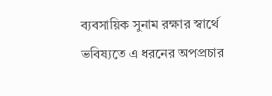ব্যবসায়িক সুনাম রক্ষার স্বার্থে ভবিষ্যতে এ ধরনের অপপ্রচার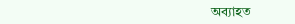অব্যাহত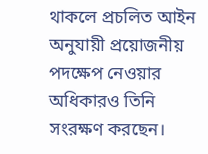থাকলে প্রচলিত আইন অনুযায়ী প্রয়োজনীয় পদক্ষেপ নেওয়ার অধিকারও তিনি সংরক্ষণ করছেন।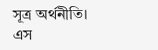সূত্র অর্থনীতি।
এস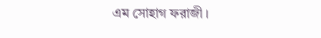এম সোহাগ ফরাজী।